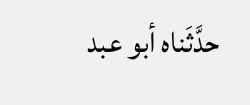حدَّثَناه أبو عبد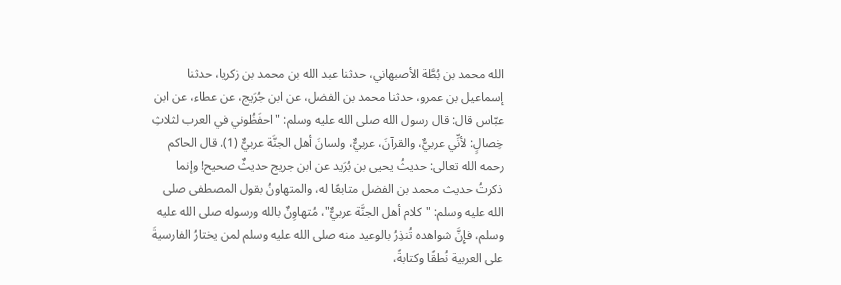الله محمد بن بُطَّة الأصبهاني، حدثنا عبد الله بن محمد بن زكريا، حدثنا إسماعيل بن عمرو، حدثنا محمد بن الفضل، عن ابن جُرَيج، عن عطاء، عن ابن عبّاس قال: قال رسول الله صلى الله عليه وسلم: "احفَظُوني في العرب لثلاثِ خِصالٍ: لأنِّي عربيٌّ، والقرآنَ، عربيٌّ، ولسانَ أهل الجنَّة عربيٌّ (1). قال الحاكم رحمه الله تعالى: حديثُ يحيى بن بُرَيد عن ابن جريج حديثٌ صحيح! وإنما ذكرتُ حديث محمد بن الفضل متابعًا له، والمتهاونُ بقول المصطفى صلى الله عليه وسلم: "كلام أهل الجنَّة عربيٌّ"، مُتهاوِنٌ بالله ورسوله صلى الله عليه وسلم، فإِنَّ شواهده تُنذِرُ بالوعيد منه صلى الله عليه وسلم لمن يختارُ الفارسيةَ على العربية نُطقًا وكتابةً،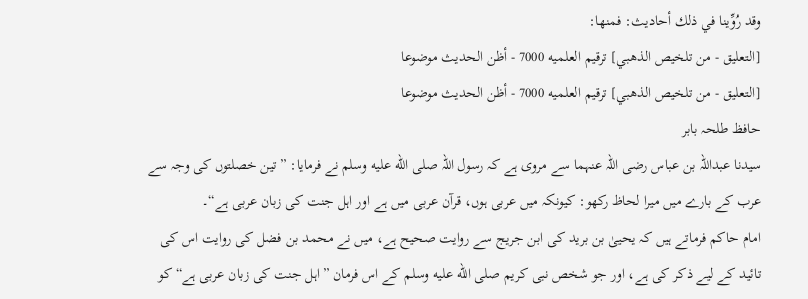وقد رُوِّينا في ذلك أحاديث: فمنها:
[التعليق - من تلخيص الذهبي] ترقيم العلميه 7000 - أظن الحديث موضوعا
[التعليق - من تلخيص الذهبي] ترقيم العلميه 7000 - أظن الحديث موضوعا
حافظ طلحہ بابر
سیدنا عبداللہ بن عباس رضی اللہ عنہما سے مروی ہے کہ رسول اللہ صلى الله عليه وسلم نے فرمایا: ”تین خصلتوں کی وجہ سے عرب کے بارے میں میرا لحاظ رکھو: کیونکہ میں عربی ہوں، قرآن عربی میں ہے اور اہل جنت کی زبان عربی ہے“۔
امام حاکم فرماتے ہیں کہ یحییٰ بن برید کی ابن جریج سے روایت صحیح ہے، میں نے محمد بن فضل کی روایت اس کی تائید کے لیے ذکر کی ہے، اور جو شخص نبی کریم صلى الله عليه وسلم کے اس فرمان ”اہل جنت کی زبان عربی ہے“ کو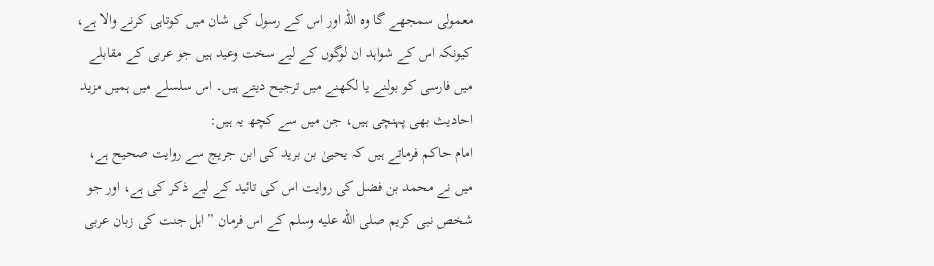معمولی سمجھے گا وہ اللہ اور اس کے رسول کی شان میں کوتاہی کرنے والا ہے، کیونکہ اس کے شواہد ان لوگوں کے لیے سخت وعید ہیں جو عربی کے مقابلے میں فارسی کو بولنے یا لکھنے میں ترجیح دیتے ہیں۔ اس سلسلے میں ہمیں مزید احادیث بھی پہنچی ہیں، جن میں سے کچھ یہ ہیں:
امام حاکم فرماتے ہیں کہ یحییٰ بن برید کی ابن جریج سے روایت صحیح ہے، میں نے محمد بن فضل کی روایت اس کی تائید کے لیے ذکر کی ہے، اور جو شخص نبی کریم صلى الله عليه وسلم کے اس فرمان ”اہل جنت کی زبان عربی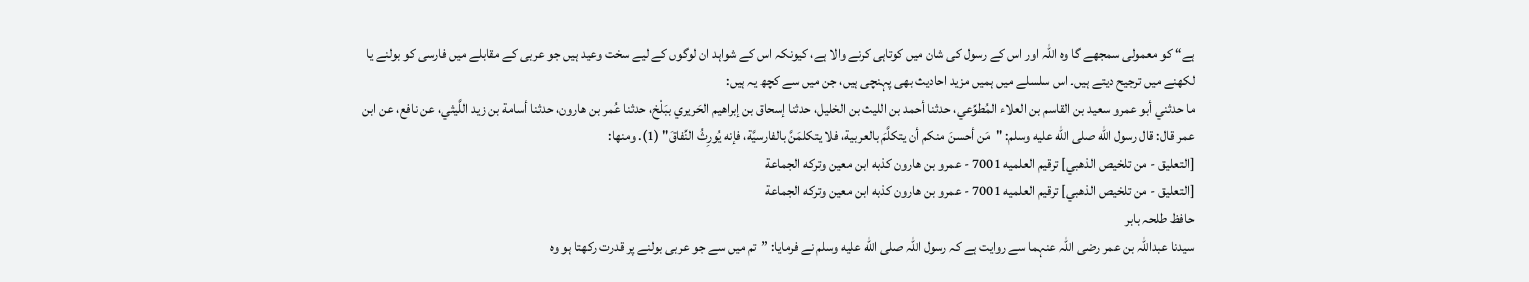ہے“ کو معمولی سمجھے گا وہ اللہ اور اس کے رسول کی شان میں کوتاہی کرنے والا ہے، کیونکہ اس کے شواہد ان لوگوں کے لیے سخت وعید ہیں جو عربی کے مقابلے میں فارسی کو بولنے یا لکھنے میں ترجیح دیتے ہیں۔ اس سلسلے میں ہمیں مزید احادیث بھی پہنچی ہیں، جن میں سے کچھ یہ ہیں:
ما حدثني أبو عمرو سعيد بن القاسم بن العلاء المُطوِّعي، حدثنا أحمد بن الليث بن الخليل، حدثنا إسحاق بن إبراهيم الحَريري ببَلْخ، حدثنا عُمر بن هارون، حدثنا أسامة بن زيد اللَّيثي، عن نافع، عن ابن عمر قال: قال رسول الله صلى الله عليه وسلم: "مَن أحسنَ منكم أن يتكلَّمَ بالعربية، فلا يتكلمَنَّ بالفارسيَّة، فإنه يُورِثُ النِّفاقَ" (1). ومنها:
[التعليق - من تلخيص الذهبي] ترقيم العلميه 7001 - عمرو بن هارون كذبه ابن معين وتركه الجماعة
[التعليق - من تلخيص الذهبي] ترقيم العلميه 7001 - عمرو بن هارون كذبه ابن معين وتركه الجماعة
حافظ طلحہ بابر
سیدنا عبداللہ بن عمر رضی اللہ عنہما سے روایت ہے کہ رسول اللہ صلى الله عليه وسلم نے فرمایا: ”تم میں سے جو عربی بولنے پر قدرت رکھتا ہو وہ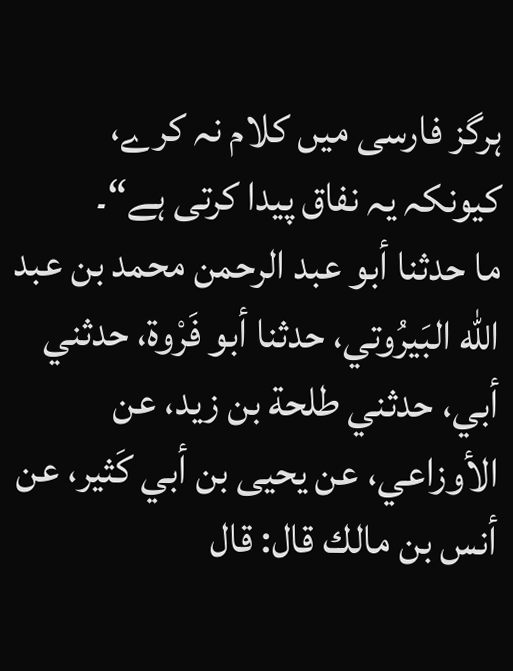ہرگز فارسی میں کلام نہ کرے، کیونکہ یہ نفاق پیدا کرتی ہے“۔
ما حدثنا أبو عبد الرحمن محمد بن عبد الله البَيرُوتي، حدثنا أبو فَرْوة، حدثني أبي، حدثني طلحة بن زيد، عن الأوزاعي، عن يحيى بن أبي كَثير، عن أنس بن مالك قال: قال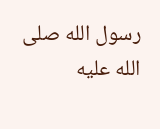رسول الله صلى الله عليه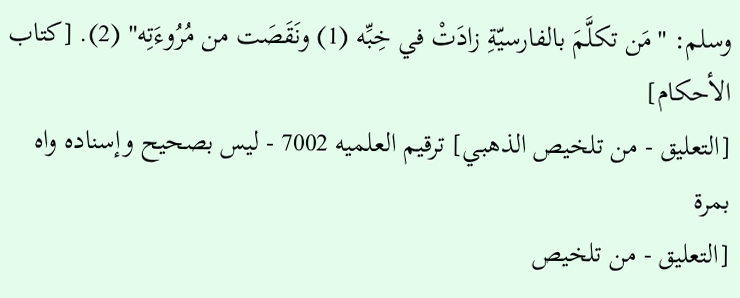وسلم: "مَن تكلَّمَ بالفارسيّةِ زادَتْ في خِبِّه (1) ونَقَصَت من مُرُوءَتِه" (2). [كتاب الأحكام]
[التعليق - من تلخيص الذهبي] ترقيم العلميه 7002 - ليس بصحيح وإسناده واه بمرة
[التعليق - من تلخيص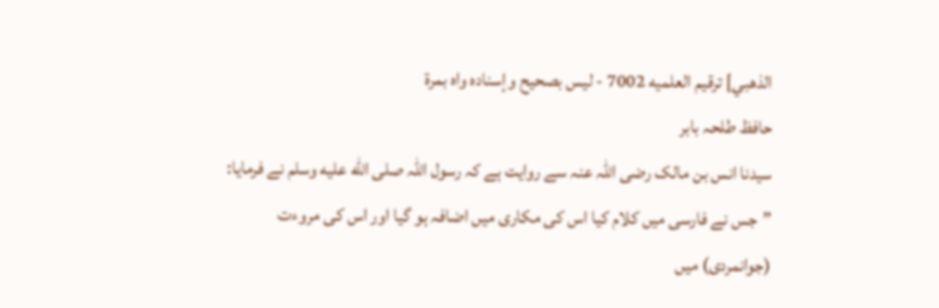الذهبي] ترقيم العلميه 7002 - ليس بصحيح وإسناده واه بمرة
حافظ طلحہ بابر
سیدنا انس بن مالک رضی اللہ عنہ سے روایت ہے کہ رسول اللہ صلى الله عليه وسلم نے فرمایا: ”جس نے فارسی میں کلام کیا اس کی مکاری میں اضافہ ہو گیا اور اس کی مروءت (جوانمردی) میں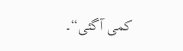کمی آگئی“۔